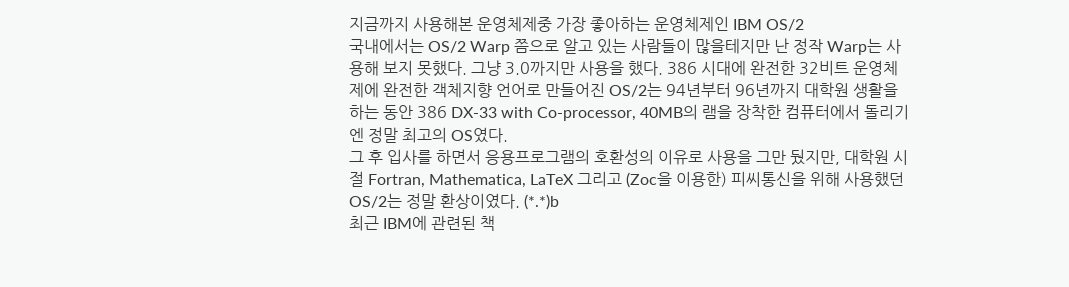지금까지 사용해본 운영체제중 가장 좋아하는 운영체제인 IBM OS/2
국내에서는 OS/2 Warp 쯤으로 알고 있는 사람들이 많을테지만 난 정작 Warp는 사용해 보지 못했다. 그냥 3.0까지만 사용을 했다. 386 시대에 완전한 32비트 운영체제에 완전한 객체지향 언어로 만들어진 OS/2는 94년부터 96년까지 대학원 생활을 하는 동안 386 DX-33 with Co-processor, 40MB의 램을 장착한 컴퓨터에서 돌리기엔 정말 최고의 OS였다.
그 후 입사를 하면서 응용프로그램의 호환성의 이유로 사용을 그만 뒀지만, 대학원 시절 Fortran, Mathematica, LaTeX 그리고 (Zoc을 이용한) 피씨통신을 위해 사용했던 OS/2는 정말 환상이였다. (*.*)b
최근 IBM에 관련된 책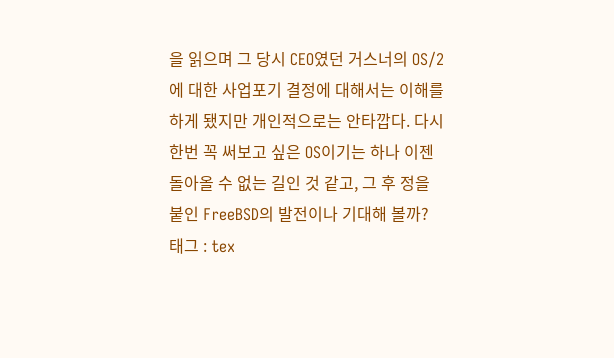을 읽으며 그 당시 CEO였던 거스너의 OS/2에 대한 사업포기 결정에 대해서는 이해를 하게 됐지만 개인적으로는 안타깝다. 다시 한번 꼭 써보고 싶은 OS이기는 하나 이젠 돌아올 수 없는 길인 것 같고, 그 후 정을 붙인 FreeBSD의 발전이나 기대해 볼까?
태그 : tex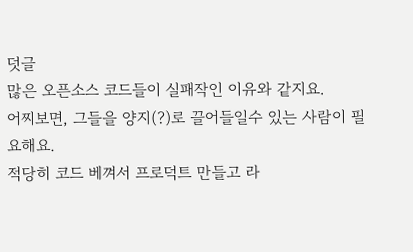덧글
많은 오픈소스 코드들이 실패작인 이유와 같지요.
어찌보면, 그들을 양지(?)로 끌어들일수 있는 사람이 필요해요.
적당히 코드 베껴서 프로덕트 만들고 라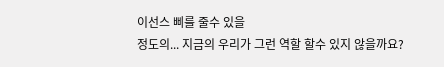이선스 삐를 줄수 있을
정도의... 지금의 우리가 그런 역할 할수 있지 않을까요?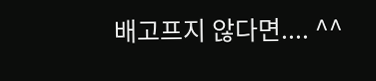배고프지 않다면.... ^^